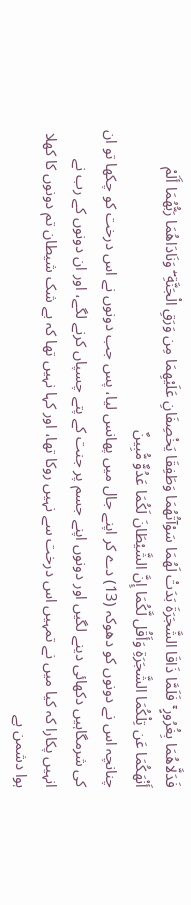فَدَلَّاهُمَا بِغُرُورٍ ۚ فَلَمَّا ذَاقَا الشَّجَرَةَ بَدَتْ لَهُمَا سَوْآتُهُمَا وَطَفِقَا يَخْصِفَانِ عَلَيْهِمَا مِن وَرَقِ الْجَنَّةِ ۖ وَنَادَاهُمَا رَبُّهُمَا أَلَمْ أَنْهَكُمَا عَن تِلْكُمَا الشَّجَرَةِ وَأَقُل لَّكُمَا إِنَّ الشَّيْطَانَ لَكُمَا عَدُوٌّ مُّبِينٌ
چنانچہ اس نے دونوں کو دھوکہ (13) دے کر اپنے جال میں پھانس لیا، پس جب دونوں نے اس درخت کو چکھا تو ان کی شرمگاہیں دکھائی دینے لگیں اور دونوں اپنے جسم پر جنت کے پتے چسپاں کرنے لگے، اور ان دونوں کے رب نے انہیں پکارا کہ کیا میں نے تمہیں اس درخت سے نہیں روکا تھا، اور کہا نہیں تھا کہ بے شک شیطان تم دونوں کا کھلا ہوا دشمن ہے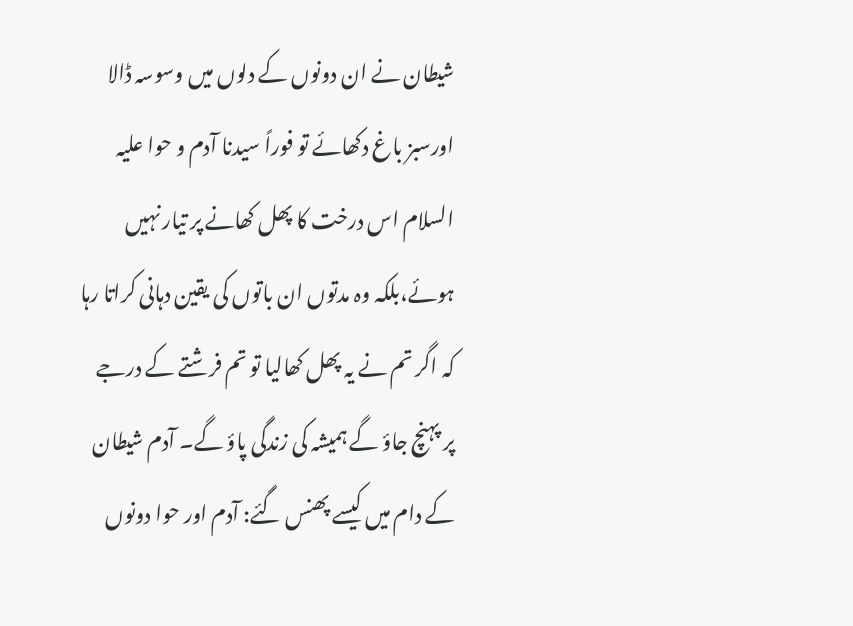شیطان نے ان دونوں کے دلوں میں وسوسہ ڈالا اورسبز باغ دکھائے تو فوراً سیدنا آدم و حوا علیہ السلام اس درخت کا پھل کھانے پر تیار نہیں ہوئے،بلکہ وہ مدتوں ان باتوں کی یقین دہانی کراتا رہا کہ اگر تم نے یہ پھل کھالیا تو تم فرشتے کے درجے پر پہنچ جاؤ گے ہمیشہ کی زندگی پاؤ گے۔ آدم شیطان کے دام میں کیسے پھنس گئے: آدم اور حوا دونوں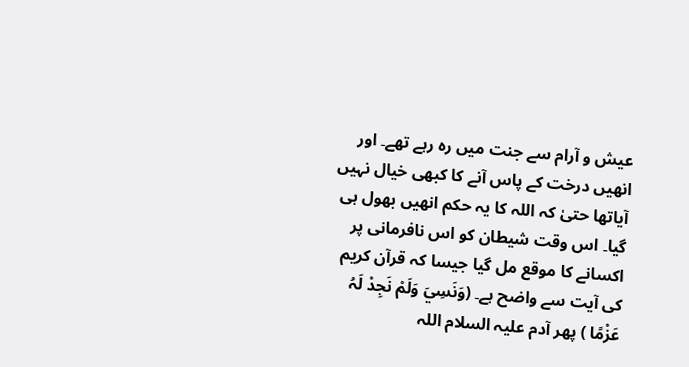عیش و آرام سے جنت میں رہ رہے تھے۔ اور انھیں درخت کے پاس آنے کا کبھی خیال نہیں آیاتھا حتیٰ کہ اللہ کا یہ حکم انھیں بھول ہی گیا۔ اس وقت شیطان کو اس نافرمانی پر اکسانے کا موقع مل گیا جیسا کہ قرآن کریم کی آیت سے واضح ہے۔ (وَنَسِيَ وَلَمْ نَجِدْ لَہُ عَزْمًا ) پھر آدم علیہ السلام اللہ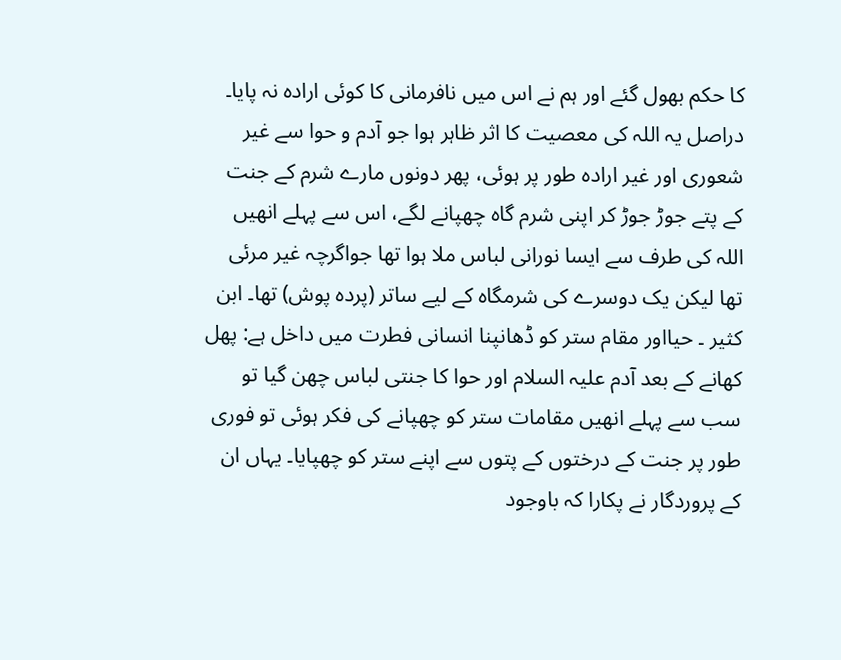کا حکم بھول گئے اور ہم نے اس میں نافرمانی کا کوئی ارادہ نہ پایا۔ دراصل یہ اللہ کی معصیت کا اثر ظاہر ہوا جو آدم و حوا سے غیر شعوری اور غیر ارادہ طور پر ہوئی، پھر دونوں مارے شرم کے جنت کے پتے جوڑ جوڑ کر اپنی شرم گاہ چھپانے لگے، اس سے پہلے انھیں اللہ کی طرف سے ایسا نورانی لباس ملا ہوا تھا جواگرچہ غیر مرئی تھا لیکن یک دوسرے کی شرمگاہ کے لیے ساتر (پردہ پوش) تھا۔ ابن کثیر ۔ حیااور مقام ستر کو ڈھانپنا انسانی فطرت میں داخل ہے: پھل کھانے کے بعد آدم علیہ السلام اور حوا کا جنتی لباس چھن گیا تو سب سے پہلے انھیں مقامات ستر کو چھپانے کی فکر ہوئی تو فوری طور پر جنت کے درختوں کے پتوں سے اپنے ستر کو چھپایا۔ یہاں ان کے پروردگار نے پکارا کہ باوجود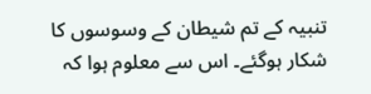تنبیہ کے تم شیطان کے وسوسوں کا شکار ہوگئے۔ اس سے معلوم ہوا کہ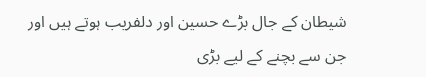شیطان کے جال بڑے حسین اور دلفریب ہوتے ہیں اور جن سے بچنے کے لیے بڑی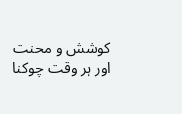کوشش و محنت اور ہر وقت چوکنا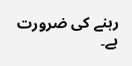رہنے کی ضرورت ہے۔